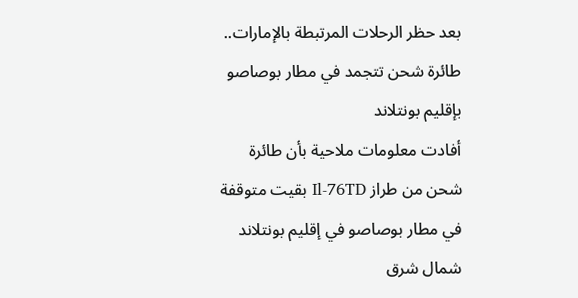بعد حظر الرحلات المرتبطة بالإمارات.. طائرة شحن تتجمد في مطار بوصاصو بإقليم بونتلاند
أفادت معلومات ملاحية بأن طائرة شحن من طراز Il-76TD بقيت متوقفة في مطار بوصاصو في إقليم بونتلاند شمال شرق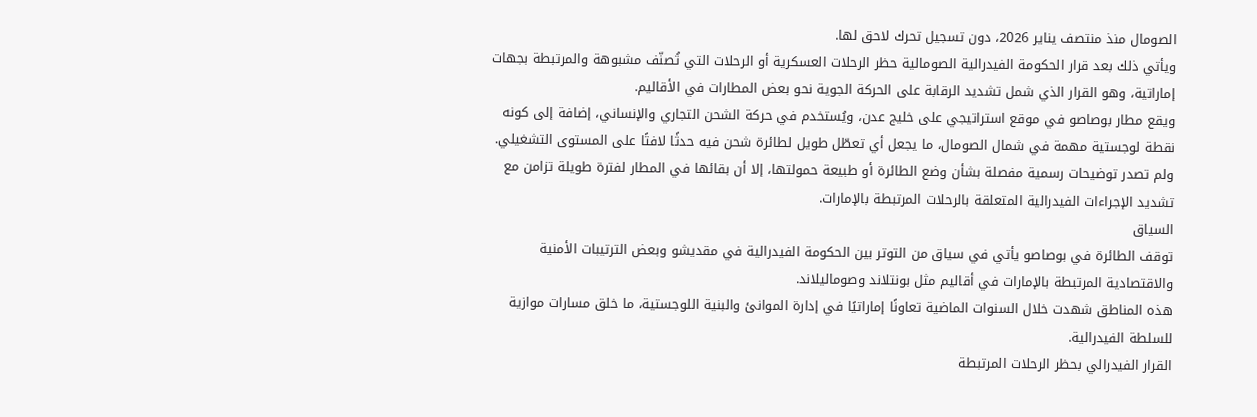الصومال منذ منتصف يناير 2026، دون تسجيل تحرك لاحق لها.
ويأتي ذلك بعد قرار الحكومة الفيدرالية الصومالية حظر الرحلات العسكرية أو الرحلات التي تُصنّف مشبوهة والمرتبطة بجهات إماراتية، وهو القرار الذي شمل تشديد الرقابة على الحركة الجوية نحو بعض المطارات في الأقاليم.
ويقع مطار بوصاصو في موقع استراتيجي على خليج عدن، ويُستخدم في حركة الشحن التجاري والإنساني، إضافة إلى كونه نقطة لوجستية مهمة في شمال الصومال، ما يجعل أي تعطّل طويل لطائرة شحن فيه حدثًا لافتًا على المستوى التشغيلي.
ولم تصدر توضيحات رسمية مفصلة بشأن وضع الطائرة أو طبيعة حمولتها، إلا أن بقائها في المطار لفترة طويلة تزامن مع تشديد الإجراءات الفيدرالية المتعلقة بالرحلات المرتبطة بالإمارات.
السياق
توقف الطائرة في بوصاصو يأتي في سياق من التوتر بين الحكومة الفيدرالية في مقديشو وبعض الترتيبات الأمنية والاقتصادية المرتبطة بالإمارات في أقاليم مثل بونتلاند وصوماليلاند.
هذه المناطق شهدت خلال السنوات الماضية تعاونًا إماراتيًا في إدارة الموانئ والبنية اللوجستية، ما خلق مسارات موازية للسلطة الفيدرالية.
القرار الفيدرالي بحظر الرحلات المرتبطة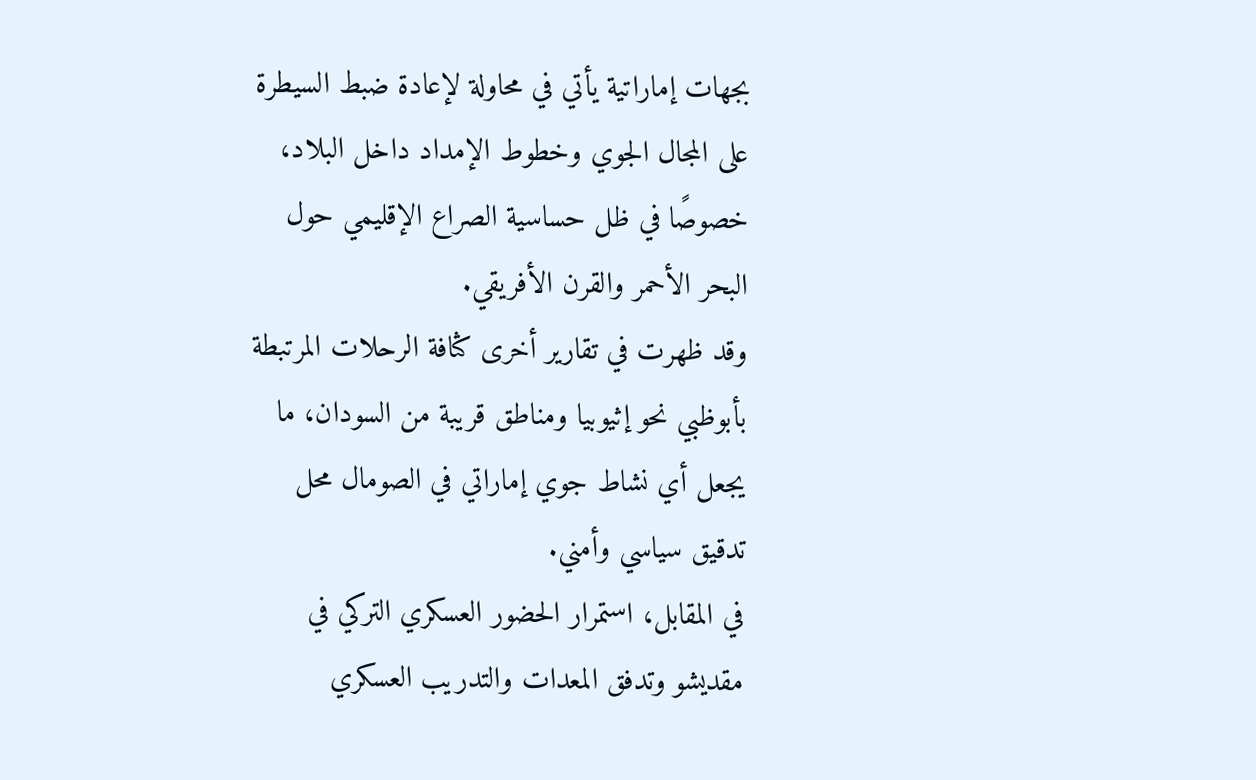بجهات إماراتية يأتي في محاولة لإعادة ضبط السيطرة على المجال الجوي وخطوط الإمداد داخل البلاد، خصوصًا في ظل حساسية الصراع الإقليمي حول البحر الأحمر والقرن الأفريقي.
وقد ظهرت في تقارير أخرى كثافة الرحلات المرتبطة بأبوظبي نحو إثيوبيا ومناطق قريبة من السودان، ما يجعل أي نشاط جوي إماراتي في الصومال محل تدقيق سياسي وأمني.
في المقابل، استمرار الحضور العسكري التركي في مقديشو وتدفق المعدات والتدريب العسكري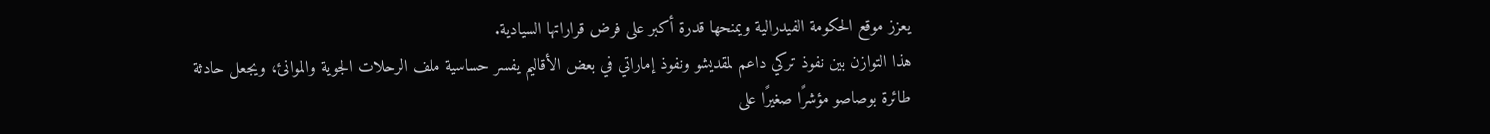يعزز موقع الحكومة الفيدرالية ويمنحها قدرة أكبر على فرض قراراتها السيادية.
هذا التوازن بين نفوذ تركي داعم لمقديشو ونفوذ إماراتي في بعض الأقاليم يفسر حساسية ملف الرحلات الجوية والموانئ، ويجعل حادثة طائرة بوصاصو مؤشرًا صغيرًا على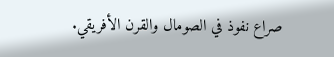صراع نفوذ في الصومال والقرن الأفريقي.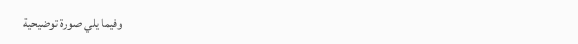وفيما يلي صورة توضيحية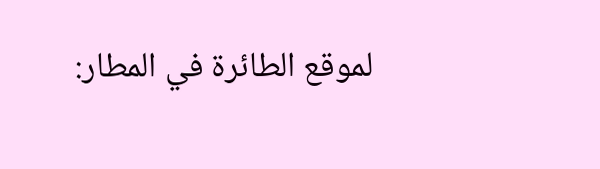لموقع الطائرة في المطار: